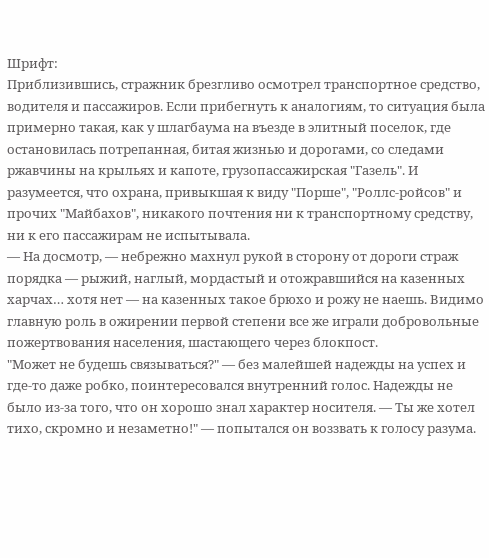Шрифт:
Приблизившись, стражник брезгливо осмотрел транспортное средство, водителя и пассажиров. Если прибегнуть к аналогиям, то ситуация была примерно такая, как у шлагбаума на въезде в элитный поселок, где остановилась потрепанная, битая жизнью и дорогами, со следами ржавчины на крыльях и капоте, грузопассажирская "Газель". И разумеется, что охрана, привыкшая к виду "Порше", "Роллс-ройсов" и прочих "Майбахов", никакого почтения ни к транспортному средству, ни к его пассажирам не испытывала.
— На досмотр, — небрежно махнул рукой в сторону от дороги страж порядка — рыжий, наглый, мордастый и отожравшийся на казенных харчах… хотя нет — на казенных такое брюхо и рожу не наешь. Видимо главную роль в ожирении первой степени все же играли добровольные пожертвования населения, шастающего через блокпост.
"Может не будешь связываться?" — без малейшей надежды на успех и где-то даже робко, поинтересовался внутренний голос. Надежды не было из-за того, что он хорошо знал характер носителя. — Ты же хотел тихо, скромно и незаметно!" — попытался он воззвать к голосу разума.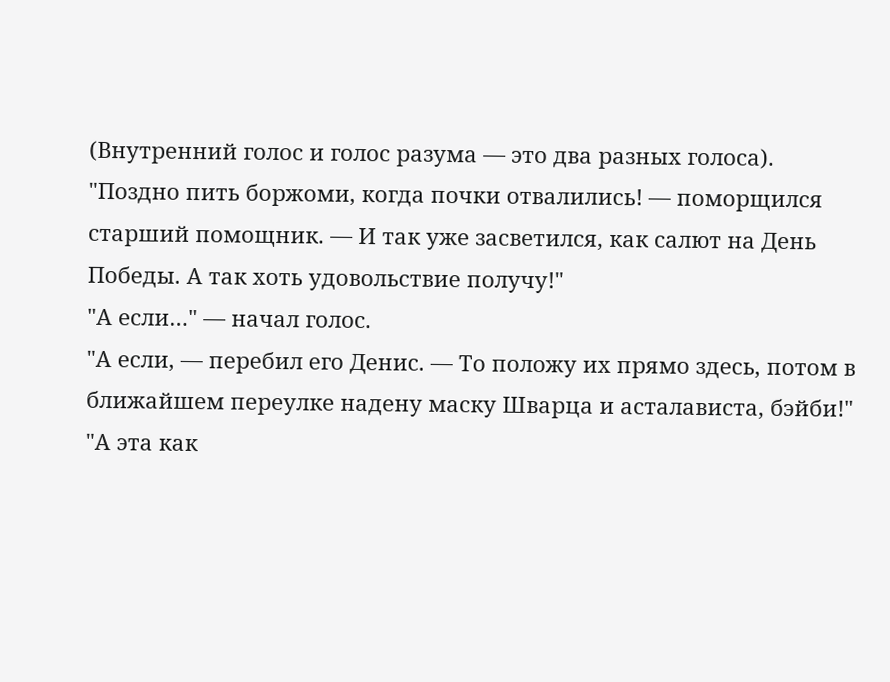(Внутренний голос и голос разума — это два разных голоса).
"Поздно пить боржоми, когда почки отвалились! — поморщился старший помощник. — И так уже засветился, как салют на День Победы. А так хоть удовольствие получу!"
"А если…" — начал голос.
"А если, — перебил его Денис. — То положу их прямо здесь, потом в ближайшем переулке надену маску Шварца и асталависта, бэйби!"
"А эта как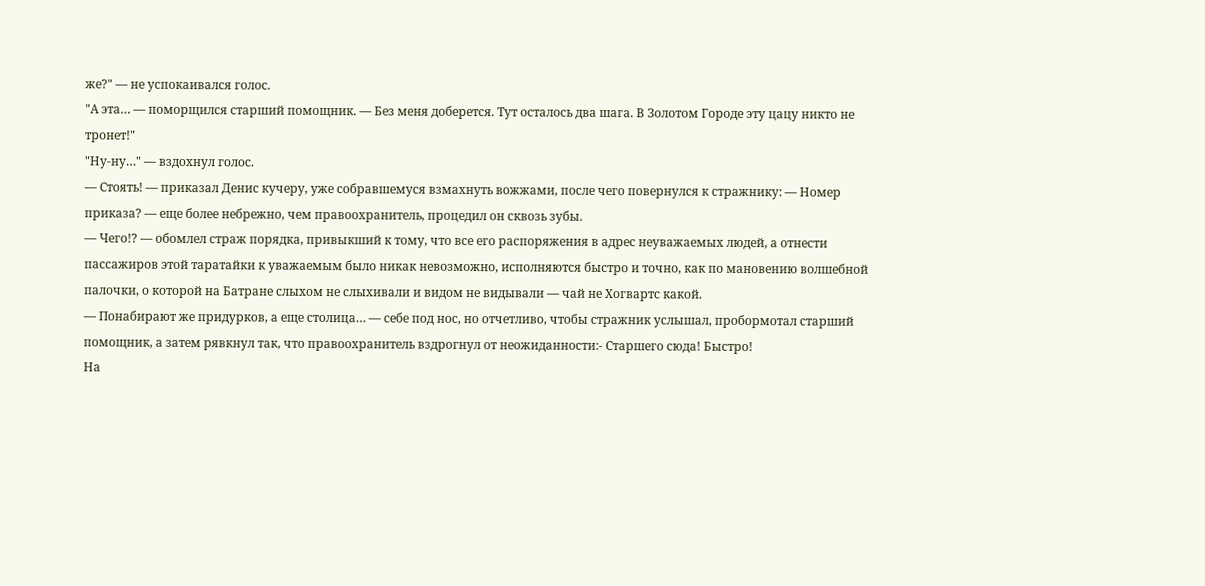же?" — не успокаивался голос.
"А эта… — поморщился старший помощник. — Без меня доберется. Тут осталось два шага. В Золотом Городе эту цацу никто не тронет!"
"Ну-ну…" — вздохнул голос.
— Стоять! — приказал Денис кучеру, уже собравшемуся взмахнуть вожжами, после чего повернулся к стражнику: — Номер приказа? — еще более небрежно, чем правоохранитель, процедил он сквозь зубы.
— Чего!? — обомлел страж порядка, привыкший к тому, что все его распоряжения в адрес неуважаемых людей, а отнести пассажиров этой таратайки к уважаемым было никак невозможно, исполняются быстро и точно, как по мановению волшебной палочки, о которой на Батране слыхом не слыхивали и видом не видывали — чай не Хогвартс какой.
— Понабирают же придурков, а еще столица… — себе под нос, но отчетливо, чтобы стражник услышал, пробормотал старший помощник, а затем рявкнул так, что правоохранитель вздрогнул от неожиданности:- Старшего сюда! Быстро!
На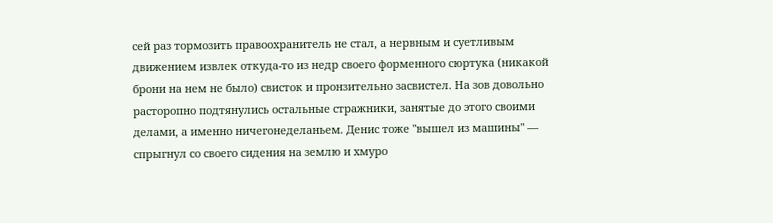сей раз тормозить правоохранитель не стал, а нервным и суетливым движением извлек откуда-то из недр своего форменного сюртука (никакой брони на нем не было) свисток и пронзительно засвистел. На зов довольно расторопно подтянулись остальные стражники, занятые до этого своими делами, а именно ничегонеделаньем. Денис тоже "вышел из машины" — спрыгнул со своего сидения на землю и хмуро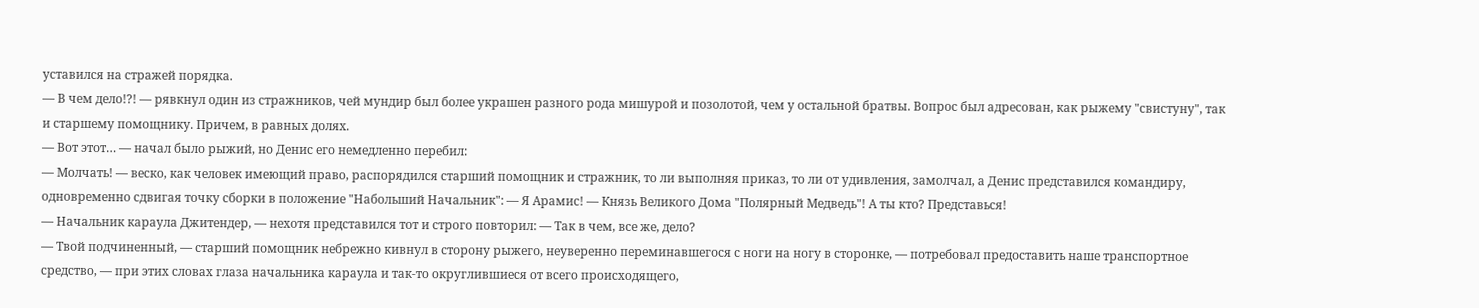уставился на стражей порядка.
— В чем дело!?! — рявкнул один из стражников, чей мундир был более украшен разного рода мишурой и позолотой, чем у остальной братвы. Вопрос был адресован, как рыжему "свистуну", так и старшему помощнику. Причем, в равных долях.
— Вот этот… — начал было рыжий, но Денис его немедленно перебил:
— Молчать! — веско, как человек имеющий право, распорядился старший помощник и стражник, то ли выполняя приказ, то ли от удивления, замолчал, а Денис представился командиру, одновременно сдвигая точку сборки в положение "Набольший Начальник": — Я Арамис! — Князь Великого Дома "Полярный Медведь"! А ты кто? Представься!
— Начальник караула Джитендер, — нехотя представился тот и строго повторил: — Так в чем, все же, дело?
— Твой подчиненный, — старший помощник небрежно кивнул в сторону рыжего, неуверенно переминавшегося с ноги на ногу в сторонке, — потребовал предоставить наше транспортное средство, — при этих словах глаза начальника караула и так-то округлившиеся от всего происходящего,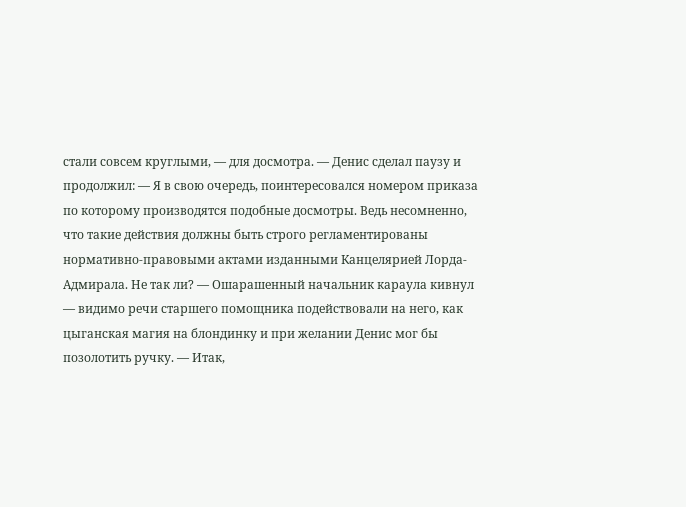стали совсем круглыми, — для досмотра. — Денис сделал паузу и продолжил: — Я в свою очередь, поинтересовался номером приказа по которому производятся подобные досмотры. Ведь несомненно, что такие действия должны быть строго регламентированы нормативно-правовыми актами изданными Канцелярией Лорда-Адмирала. Не так ли? — Ошарашенный начальник караула кивнул — видимо речи старшего помощника подействовали на него, как цыганская магия на блондинку и при желании Денис мог бы позолотить ручку. — Итак,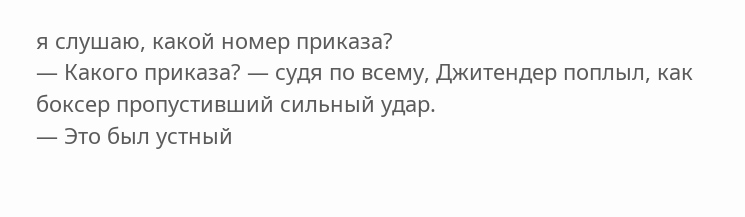я слушаю, какой номер приказа?
— Какого приказа? — судя по всему, Джитендер поплыл, как боксер пропустивший сильный удар.
— Это был устный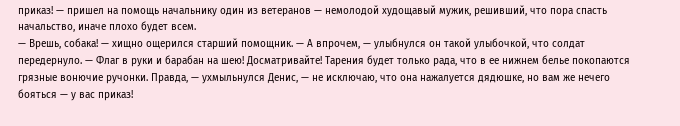приказ! — пришел на помощь начальнику один из ветеранов — немолодой худощавый мужик, решивший, что пора спасть начальство, иначе плохо будет всем.
— Врешь, собака! — хищно ощерился старший помощник. — А впрочем, — улыбнулся он такой улыбочкой, что солдат передернуло. — Флаг в руки и барабан на шею! Досматривайте! Тарения будет только рада, что в ее нижнем белье покопаются грязные вонючие ручонки. Правда, — ухмыльнулся Денис, — не исключаю, что она нажалуется дядюшке, но вам же нечего бояться — у вас приказ!